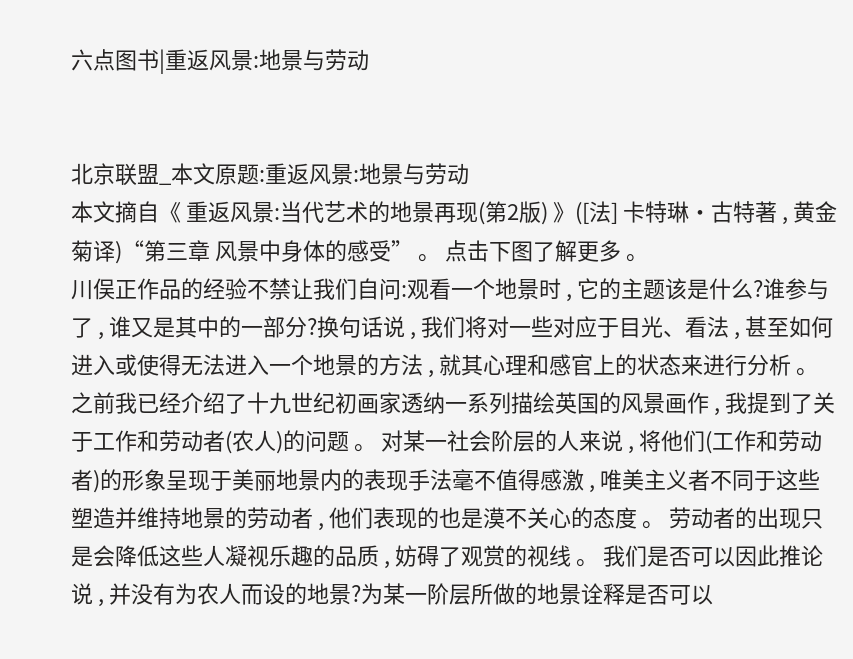六点图书|重返风景:地景与劳动


北京联盟_本文原题:重返风景:地景与劳动
本文摘自《 重返风景:当代艺术的地景再现(第2版) 》([法] 卡特琳·古特著 , 黄金菊译)“第三章 风景中身体的感受” 。 点击下图了解更多 。
川俣正作品的经验不禁让我们自问:观看一个地景时 , 它的主题该是什么?谁参与了 , 谁又是其中的一部分?换句话说 , 我们将对一些对应于目光、看法 , 甚至如何进入或使得无法进入一个地景的方法 , 就其心理和感官上的状态来进行分析 。 之前我已经介绍了十九世纪初画家透纳一系列描绘英国的风景画作 , 我提到了关于工作和劳动者(农人)的问题 。 对某一社会阶层的人来说 , 将他们(工作和劳动者)的形象呈现于美丽地景内的表现手法毫不值得感激 , 唯美主义者不同于这些塑造并维持地景的劳动者 , 他们表现的也是漠不关心的态度 。 劳动者的出现只是会降低这些人凝视乐趣的品质 , 妨碍了观赏的视线 。 我们是否可以因此推论说 , 并没有为农人而设的地景?为某一阶层所做的地景诠释是否可以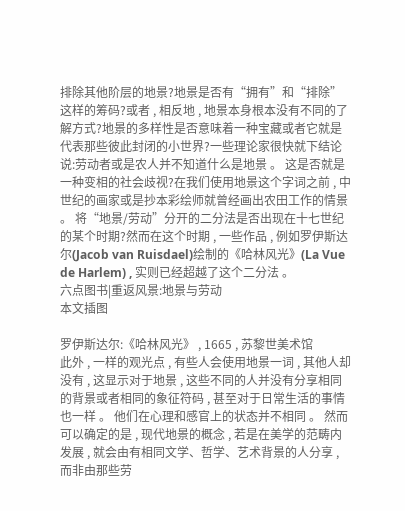排除其他阶层的地景?地景是否有“拥有”和“排除”这样的筹码?或者 , 相反地 , 地景本身根本没有不同的了解方式?地景的多样性是否意味着一种宝藏或者它就是代表那些彼此封闭的小世界?一些理论家很快就下结论说:劳动者或是农人并不知道什么是地景 。 这是否就是一种变相的社会歧视?在我们使用地景这个字词之前 , 中世纪的画家或是抄本彩绘师就曾经画出农田工作的情景 。 将“地景/劳动”分开的二分法是否出现在十七世纪的某个时期?然而在这个时期 , 一些作品 , 例如罗伊斯达尔(Jacob van Ruisdael)绘制的《哈林风光》(La Vue de Harlem) , 实则已经超越了这个二分法 。
六点图书|重返风景:地景与劳动
本文插图

罗伊斯达尔:《哈林风光》 , 1665 , 苏黎世美术馆
此外 , 一样的观光点 , 有些人会使用地景一词 , 其他人却没有 , 这显示对于地景 , 这些不同的人并没有分享相同的背景或者相同的象征符码 , 甚至对于日常生活的事情也一样 。 他们在心理和感官上的状态并不相同 。 然而可以确定的是 , 现代地景的概念 , 若是在美学的范畴内发展 , 就会由有相同文学、哲学、艺术背景的人分享 , 而非由那些劳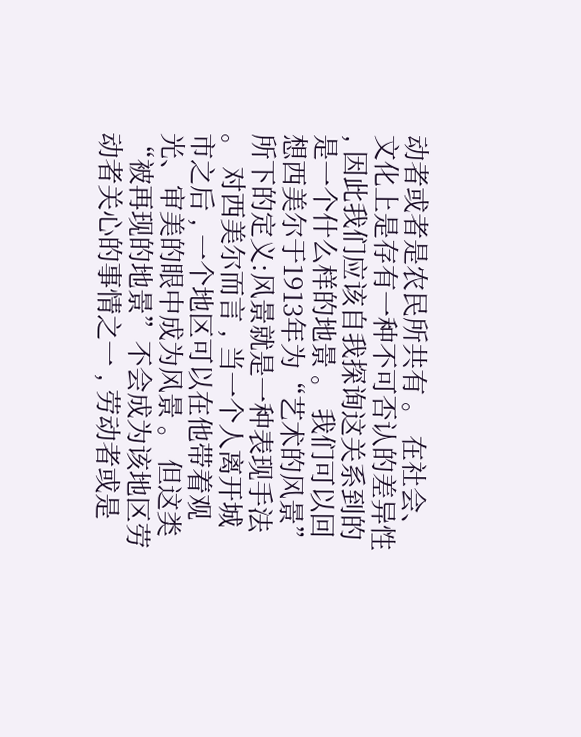动者或者是农民所共有 。 在社会、文化上是存有一种不可否认的差异性 , 因此我们应该自我探询这关系到的是一个什么样的地景 。 我们可以回想西美尔于1913年为“艺术的风景”所下的定义:风景就是一种表现手法 。 对西美尔而言 , 当一个人离开城市之后 , 一个地区可以在他带着观光、审美的眼中成为风景 。 但这类“被再现的地景”不会成为该地区劳动者关心的事情之一 , 劳动者或是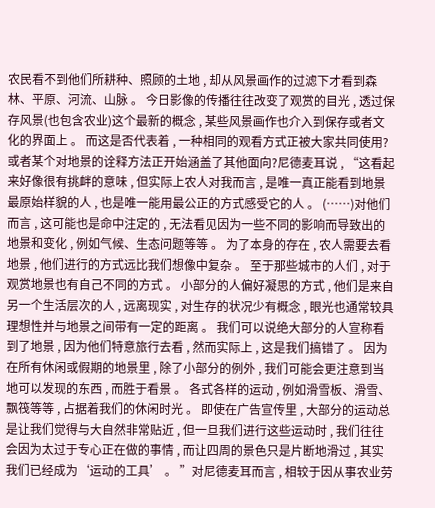农民看不到他们所耕种、照顾的土地 , 却从风景画作的过滤下才看到森林、平原、河流、山脉 。 今日影像的传播往往改变了观赏的目光 , 透过保存风景(也包含农业)这个最新的概念 , 某些风景画作也介入到保存或者文化的界面上 。 而这是否代表着 , 一种相同的观看方式正被大家共同使用?或者某个对地景的诠释方法正开始涵盖了其他面向?尼德麦耳说 , “这看起来好像很有挑衅的意味 , 但实际上农人对我而言 , 是唯一真正能看到地景最原始样貌的人 , 也是唯一能用最公正的方式感受它的人 。 (……)对他们而言 , 这可能也是命中注定的 , 无法看见因为一些不同的影响而导致出的地景和变化 , 例如气候、生态问题等等 。 为了本身的存在 , 农人需要去看地景 , 他们进行的方式远比我们想像中复杂 。 至于那些城市的人们 , 对于观赏地景也有自己不同的方式 。 小部分的人偏好凝思的方式 , 他们是来自另一个生活层次的人 , 远离现实 , 对生存的状况少有概念 , 眼光也通常较具理想性并与地景之间带有一定的距离 。 我们可以说绝大部分的人宣称看到了地景 , 因为他们特意旅行去看 , 然而实际上 , 这是我们搞错了 。 因为在所有休闲或假期的地景里 , 除了小部分的例外 , 我们可能会更注意到当地可以发现的东西 , 而胜于看景 。 各式各样的运动 , 例如滑雪板、滑雪、飘筏等等 , 占据着我们的休闲时光 。 即使在广告宣传里 , 大部分的运动总是让我们觉得与大自然非常贴近 , 但一旦我们进行这些运动时 , 我们往往会因为太过于专心正在做的事情 , 而让四周的景色只是片断地滑过 , 其实我们已经成为‘运动的工具’ 。 ”对尼德麦耳而言 , 相较于因从事农业劳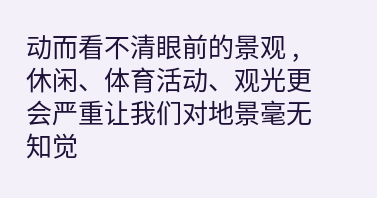动而看不清眼前的景观 , 休闲、体育活动、观光更会严重让我们对地景毫无知觉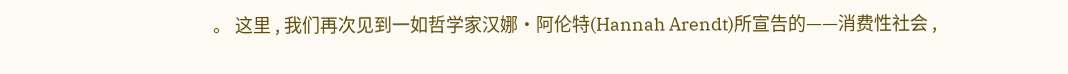。 这里 , 我们再次见到一如哲学家汉娜·阿伦特(Hannah Arendt)所宣告的——消费性社会 ,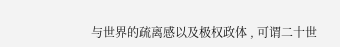与世界的疏离感以及极权政体 , 可谓二十世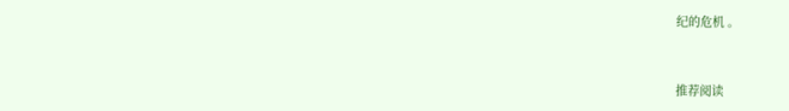纪的危机 。


推荐阅读